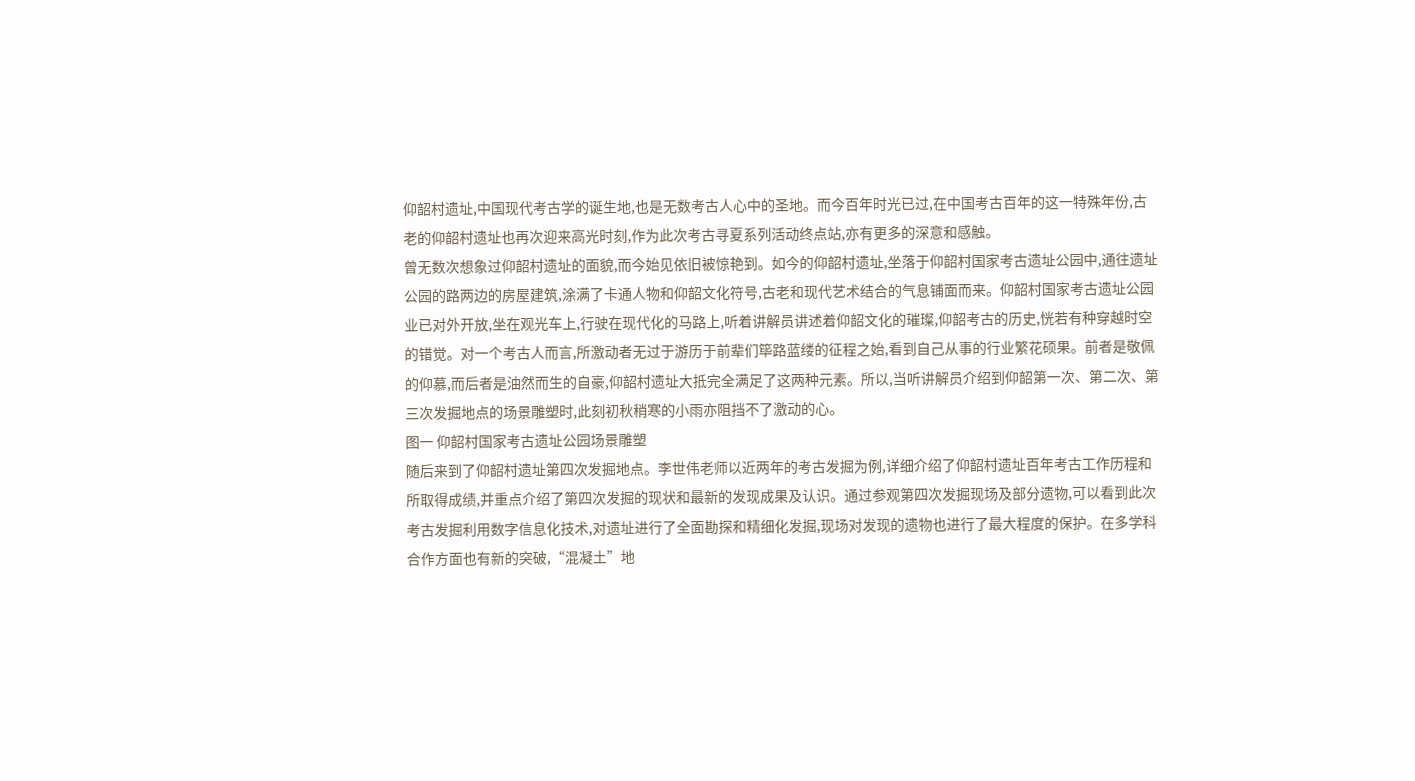仰韶村遗址,中国现代考古学的诞生地,也是无数考古人心中的圣地。而今百年时光已过,在中国考古百年的这一特殊年份,古老的仰韶村遗址也再次迎来高光时刻,作为此次考古寻夏系列活动终点站,亦有更多的深意和感触。
曾无数次想象过仰韶村遗址的面貌,而今始见依旧被惊艳到。如今的仰韶村遗址,坐落于仰韶村国家考古遗址公园中,通往遗址公园的路两边的房屋建筑,涂满了卡通人物和仰韶文化符号,古老和现代艺术结合的气息铺面而来。仰韶村国家考古遗址公园业已对外开放,坐在观光车上,行驶在现代化的马路上,听着讲解员讲述着仰韶文化的璀璨,仰韶考古的历史,恍若有种穿越时空的错觉。对一个考古人而言,所激动者无过于游历于前辈们筚路蓝缕的征程之始,看到自己从事的行业繁花硕果。前者是敬佩的仰慕,而后者是油然而生的自豪,仰韶村遗址大抵完全满足了这两种元素。所以,当听讲解员介绍到仰韶第一次、第二次、第三次发掘地点的场景雕塑时,此刻初秋稍寒的小雨亦阻挡不了激动的心。
图一 仰韶村国家考古遗址公园场景雕塑
随后来到了仰韶村遗址第四次发掘地点。李世伟老师以近两年的考古发掘为例,详细介绍了仰韶村遗址百年考古工作历程和所取得成绩,并重点介绍了第四次发掘的现状和最新的发现成果及认识。通过参观第四次发掘现场及部分遗物,可以看到此次考古发掘利用数字信息化技术,对遗址进行了全面勘探和精细化发掘,现场对发现的遗物也进行了最大程度的保护。在多学科合作方面也有新的突破,“混凝土”地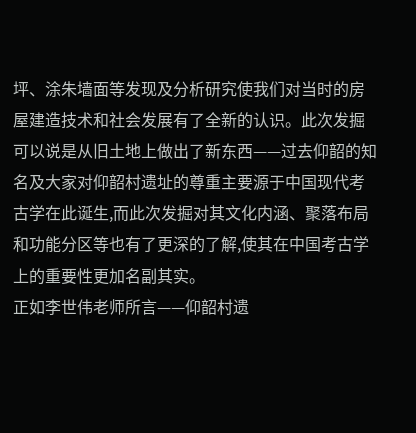坪、涂朱墙面等发现及分析研究使我们对当时的房屋建造技术和社会发展有了全新的认识。此次发掘可以说是从旧土地上做出了新东西——过去仰韶的知名及大家对仰韶村遗址的尊重主要源于中国现代考古学在此诞生,而此次发掘对其文化内涵、聚落布局和功能分区等也有了更深的了解,使其在中国考古学上的重要性更加名副其实。
正如李世伟老师所言——仰韶村遗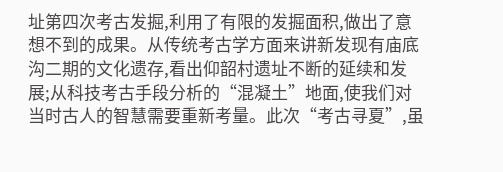址第四次考古发掘,利用了有限的发掘面积,做出了意想不到的成果。从传统考古学方面来讲新发现有庙底沟二期的文化遗存,看出仰韶村遗址不断的延续和发展;从科技考古手段分析的“混凝土”地面,使我们对当时古人的智慧需要重新考量。此次“考古寻夏”,虽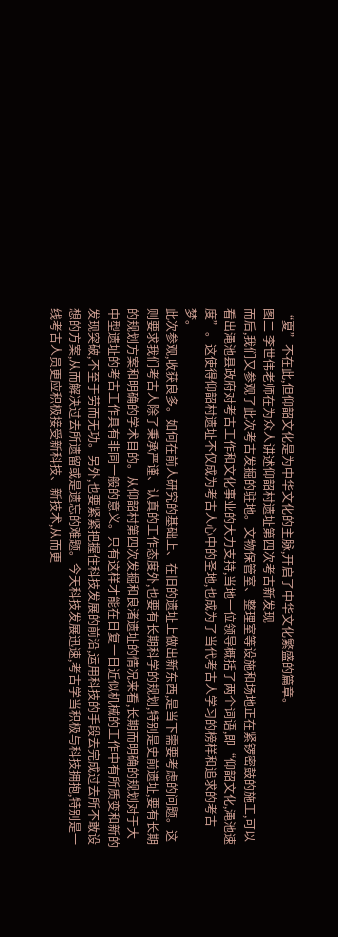“夏”不在此,但仰韶文化是为中华文化的主脉,开启了中华文化繁盛的篇章。
图二 李世伟老师在为众人讲述仰韶村遗址第四次考古新发现
而后,我们又参观了此次考古发掘的驻地。文物保管室、整理室等设施和场地正在紧锣密鼓的施工,可以看出渑池县政府对考古工作和文化事业的大力支持,当地一位领导概括了两个词语,即“仰韶文化,渑池速度”。这使得仰韶村遗址不仅成为考古人心中的圣地,也成为了当代考古人学习的榜样和追求的考古梦。
此次参观,收获良多。如何在前人研究的基础上、在旧的遗址上做出新东西,是当下需要考虑的问题。这则要求我们考古人除了秉承严谨、认真的工作态度外,也要有长期科学的规划,特别是史前遗址,要有长期的规划方案和明确的学术目的。从仰韶村第四次发掘和良渚遗址的情况来看,长期而明确的规划对于大中型遗址的考古工作具有非同一般的意义。只有这样才能在日复一日近似机械的工作中有所质变和新的发现突破,不至于劳而无功。另外,也要紧紧把握住科技发展的前沿,运用科技的手段去完成过去所不敢设想的方案,从而解决过去所遗留或是遗忘的难题。今天科技发展迅速,考古学当积极与科技拥抱,特别是一线考古人员更应积极接受新科技、新技术,从而更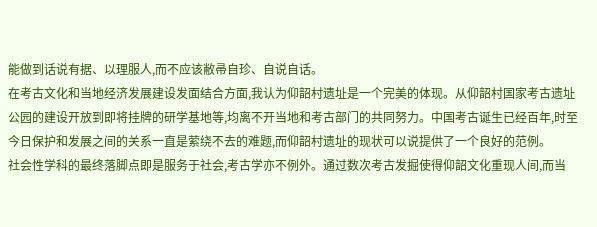能做到话说有据、以理服人,而不应该敝帚自珍、自说自话。
在考古文化和当地经济发展建设发面结合方面,我认为仰韶村遗址是一个完美的体现。从仰韶村国家考古遗址公园的建设开放到即将挂牌的研学基地等,均离不开当地和考古部门的共同努力。中国考古诞生已经百年,时至今日保护和发展之间的关系一直是萦绕不去的难题,而仰韶村遗址的现状可以说提供了一个良好的范例。
社会性学科的最终落脚点即是服务于社会,考古学亦不例外。通过数次考古发掘使得仰韶文化重现人间,而当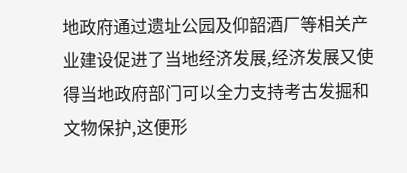地政府通过遗址公园及仰韶酒厂等相关产业建设促进了当地经济发展,经济发展又使得当地政府部门可以全力支持考古发掘和文物保护,这便形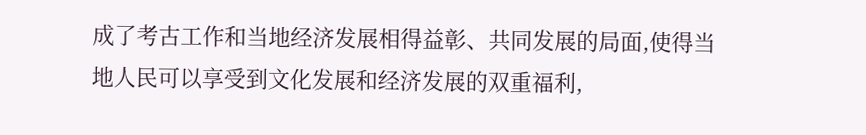成了考古工作和当地经济发展相得益彰、共同发展的局面,使得当地人民可以享受到文化发展和经济发展的双重福利,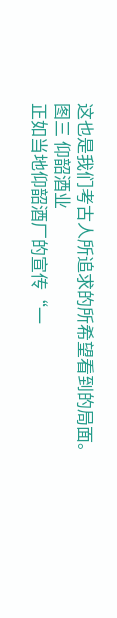这也是我们考古人所追求的所希望看到的局面。
图三 仰韶酒业
正如当地仰韶酒厂的宣传“一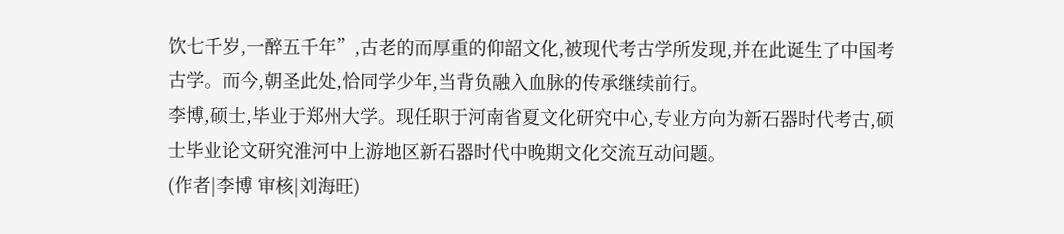饮七千岁,一醉五千年”,古老的而厚重的仰韶文化,被现代考古学所发现,并在此诞生了中国考古学。而今,朝圣此处,恰同学少年,当背负融入血脉的传承继续前行。
李博,硕士,毕业于郑州大学。现任职于河南省夏文化研究中心,专业方向为新石器时代考古,硕士毕业论文研究淮河中上游地区新石器时代中晚期文化交流互动问题。
(作者|李博 审核|刘海旺)